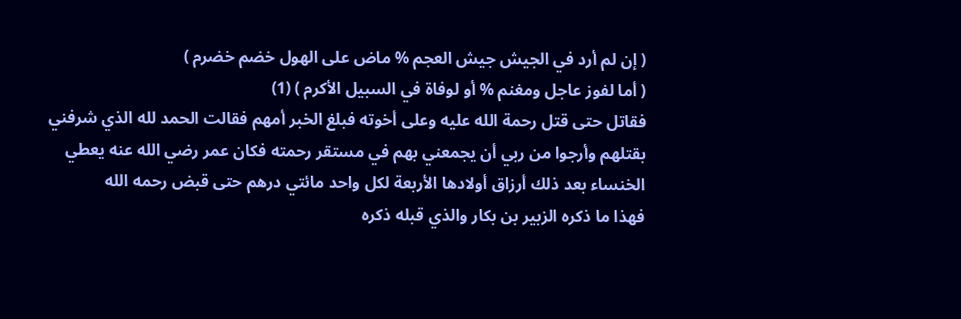( إن لم أرد في الجيش جيش العجم % ماض على الهول خضم خضرم )
( أما لفوز عاجل ومغنم % أو لوفاة في السبيل الأكرم ) (1)
فقاتل حتى قتل رحمة الله عليه وعلى أخوته فبلغ الخبر أمهم فقالت الحمد لله الذي شرفني بقتلهم وأرجوا من ربي أن يجمعني بهم في مستقر رحمته فكان عمر رضي الله عنه يعطي الخنساء بعد ذلك أرزاق أولادها الأربعة لكل واحد مائتي درهم حتى قبض رحمه الله
فهذا ما ذكره الزبير بن بكار والذي قبله ذكره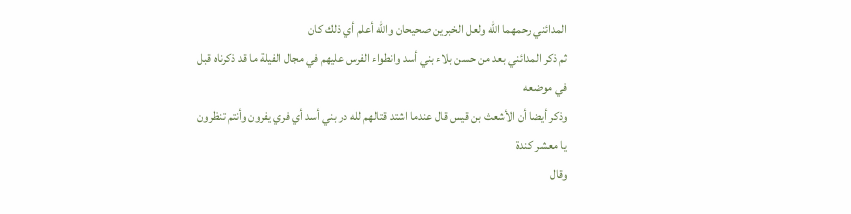المدائني رحمهما الله ولعل الخبرين صحيحان والله أعلم أي ذلك كان
ثم ذكر المدائني بعد من حسن بلاء بني أسد وانطواء الفرس عليهم في مجال الفيلة ما قد ذكرناه قبل في موضعه
وذكر أيضا أن الأشعث بن قيس قال عندما اشتد قتالهم لله در بني أسد أي فري يفرون وأنتم تنظرون يا معشر كندة
وقال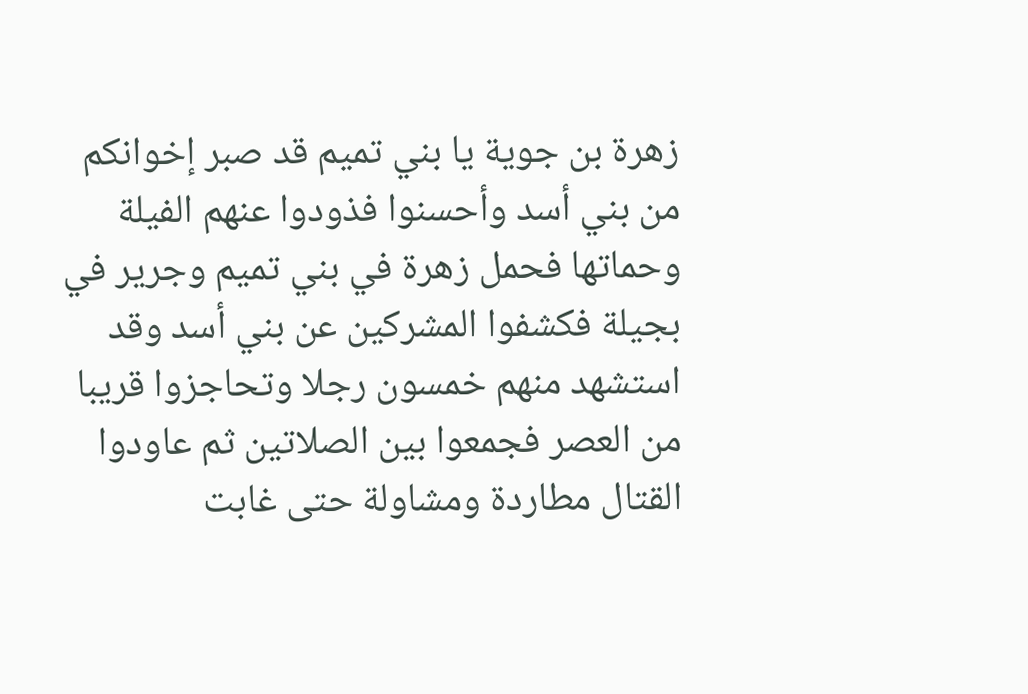زهرة بن جوية يا بني تميم قد صبر إخوانكم من بني أسد وأحسنوا فذودوا عنهم الفيلة وحماتها فحمل زهرة في بني تميم وجرير في بجيلة فكشفوا المشركين عن بني أسد وقد استشهد منهم خمسون رجلا وتحاجزوا قريبا من العصر فجمعوا بين الصلاتين ثم عاودوا القتال مطاردة ومشاولة حتى غابت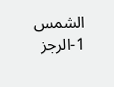الشمس
1-الرجز